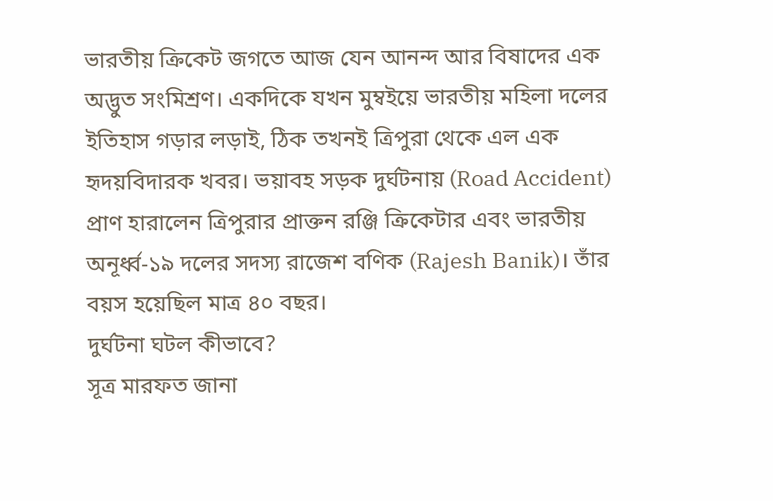ভারতীয় ক্রিকেট জগতে আজ যেন আনন্দ আর বিষাদের এক অদ্ভুত সংমিশ্রণ। একদিকে যখন মুম্বইয়ে ভারতীয় মহিলা দলের ইতিহাস গড়ার লড়াই, ঠিক তখনই ত্রিপুরা থেকে এল এক হৃদয়বিদারক খবর। ভয়াবহ সড়ক দুর্ঘটনায় (Road Accident) প্রাণ হারালেন ত্রিপুরার প্রাক্তন রঞ্জি ক্রিকেটার এবং ভারতীয় অনূর্ধ্ব-১৯ দলের সদস্য রাজেশ বণিক (Rajesh Banik)। তাঁর বয়স হয়েছিল মাত্র ৪০ বছর।
দুর্ঘটনা ঘটল কীভাবে?
সূত্র মারফত জানা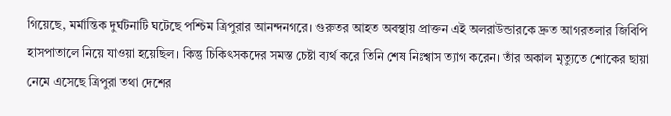গিয়েছে, মর্মান্তিক দুর্ঘটনাটি ঘটেছে পশ্চিম ত্রিপুরার আনন্দনগরে। গুরুতর আহত অবস্থায় প্রাক্তন এই অলরাউন্ডারকে দ্রুত আগরতলার জিবিপি হাসপাতালে নিয়ে যাওয়া হয়েছিল। কিন্তু চিকিৎসকদের সমস্ত চেষ্টা ব্যর্থ করে তিনি শেষ নিঃশ্বাস ত্যাগ করেন। তাঁর অকাল মৃত্যুতে শোকের ছায়া নেমে এসেছে ত্রিপুরা তথা দেশের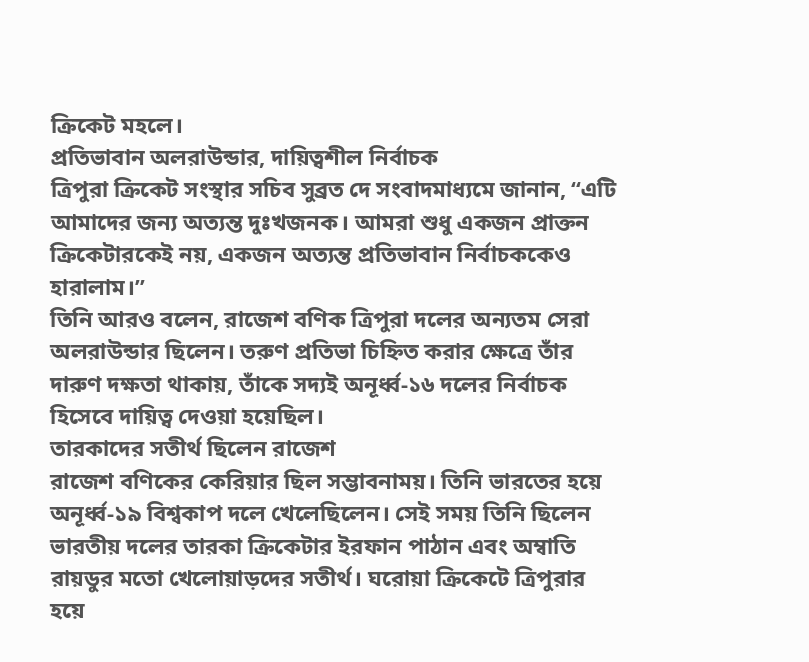ক্রিকেট মহলে।
প্রতিভাবান অলরাউন্ডার, দায়িত্বশীল নির্বাচক
ত্রিপুরা ক্রিকেট সংস্থার সচিব সুব্রত দে সংবাদমাধ্যমে জানান, “এটি আমাদের জন্য অত্যন্ত দুঃখজনক। আমরা শুধু একজন প্রাক্তন ক্রিকেটারকেই নয়, একজন অত্যন্ত প্রতিভাবান নির্বাচককেও হারালাম।”
তিনি আরও বলেন, রাজেশ বণিক ত্রিপুরা দলের অন্যতম সেরা অলরাউন্ডার ছিলেন। তরুণ প্রতিভা চিহ্নিত করার ক্ষেত্রে তাঁর দারুণ দক্ষতা থাকায়, তাঁকে সদ্যই অনূর্ধ্ব-১৬ দলের নির্বাচক হিসেবে দায়িত্ব দেওয়া হয়েছিল।
তারকাদের সতীর্থ ছিলেন রাজেশ
রাজেশ বণিকের কেরিয়ার ছিল সম্ভাবনাময়। তিনি ভারতের হয়ে অনূর্ধ্ব-১৯ বিশ্বকাপ দলে খেলেছিলেন। সেই সময় তিনি ছিলেন ভারতীয় দলের তারকা ক্রিকেটার ইরফান পাঠান এবং অম্বাতি রায়ডুর মতো খেলোয়াড়দের সতীর্থ। ঘরোয়া ক্রিকেটে ত্রিপুরার হয়ে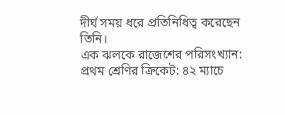দীর্ঘ সময় ধরে প্রতিনিধিত্ব করেছেন তিনি।
এক ঝলকে রাজেশের পরিসংখ্যান:
প্রথম শ্রেণির ক্রিকেট: ৪২ ম্যাচে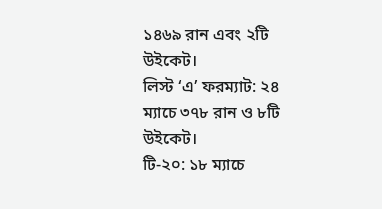১৪৬৯ রান এবং ২টি উইকেট।
লিস্ট ‘এ’ ফরম্যাট: ২৪ ম্যাচে ৩৭৮ রান ও ৮টি উইকেট।
টি-২০: ১৮ ম্যাচে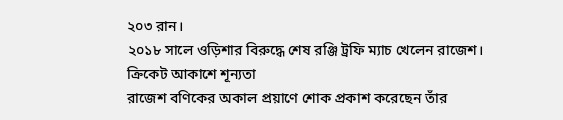২০৩ রান।
২০১৮ সালে ওড়িশার বিরুদ্ধে শেষ রঞ্জি ট্রফি ম্যাচ খেলেন রাজেশ।
ক্রিকেট আকাশে শূন্যতা
রাজেশ বণিকের অকাল প্রয়াণে শোক প্রকাশ করেছেন তাঁর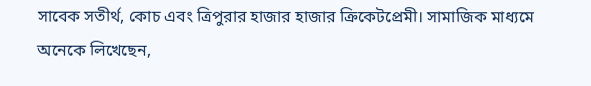সাবেক সতীর্থ, কোচ এবং ত্রিপুরার হাজার হাজার ক্রিকেটপ্রেমী। সামাজিক মাধ্যমে অনেকে লিখেছেন,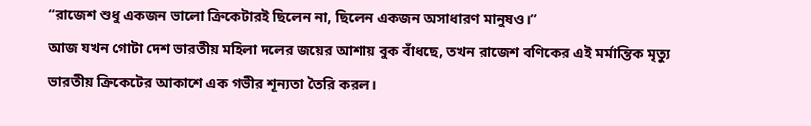“রাজেশ শুধু একজন ভালো ক্রিকেটারই ছিলেন না, ছিলেন একজন অসাধারণ মানুষও।”
আজ যখন গোটা দেশ ভারতীয় মহিলা দলের জয়ের আশায় বুক বাঁধছে, তখন রাজেশ বণিকের এই মর্মান্তিক মৃত্যু ভারতীয় ক্রিকেটের আকাশে এক গভীর শূন্যতা তৈরি করল।